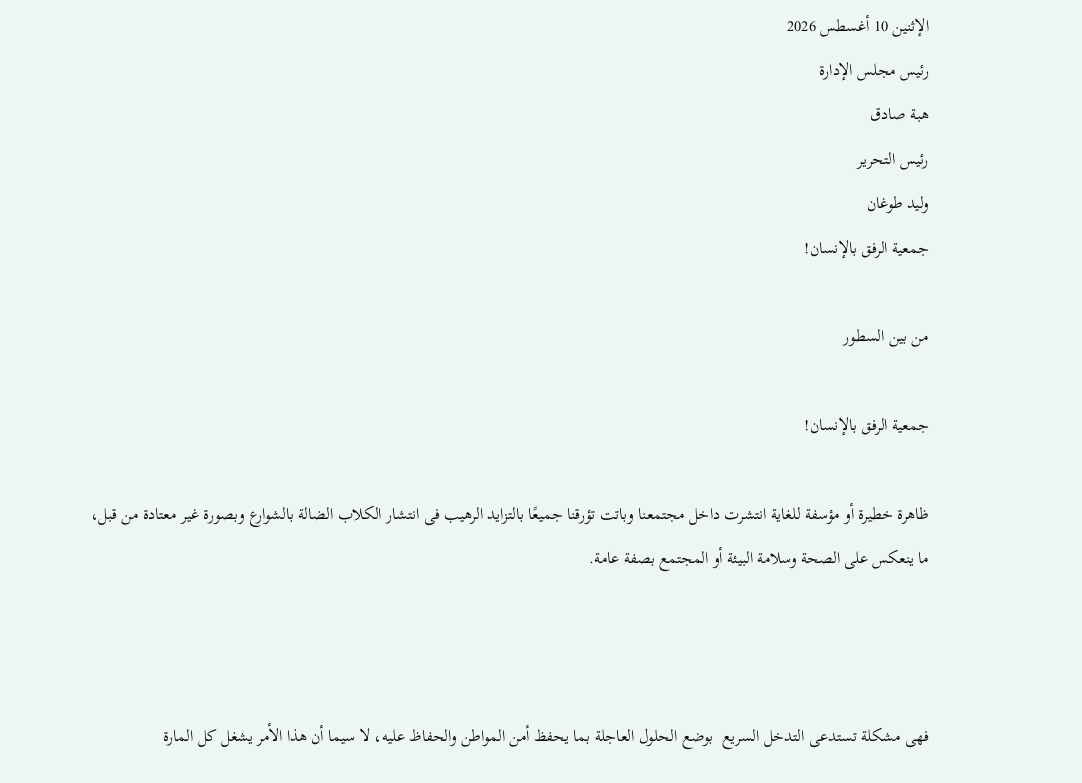الإثنين 10 أغسطس 2026
رئيس مجلس الإدارة
هبة صادق
رئيس التحرير
وليد طوغان
جمعية الرفق بالإنسان!

من بين السطور

جمعية الرفق بالإنسان!

ظاهرة خطيرة أو مؤسفة للغاية انتشرت داخل مجتمعنا وباتت تؤرقنا جميعًا بالتزايد الرهيب فى انتشار الكلاب الضالة بالشوارع وبصورة غير معتادة من قبل، ما ينعكس على الصحة وسلامة البيئة أو المجتمع بصفة عامة.



فهى مشكلة تستدعى التدخل السريع  بوضع الحلول العاجلة بما يحفظ أمن المواطن والحفاظ عليه، لا سيما أن هذا الأمر يشغل كل المارة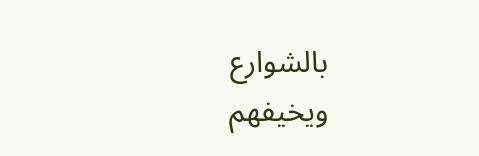بالشوارع ويخيفهم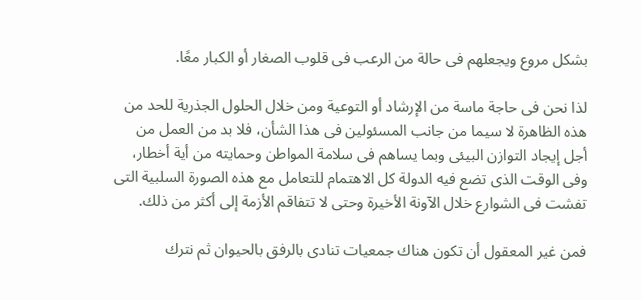بشكل مروع ويجعلهم فى حالة من الرعب فى قلوب الصغار أو الكبار معًا.

لذا نحن فى حاجة ماسة من الإرشاد أو التوعية ومن خلال الحلول الجذرية للحد من هذه الظاهرة لا سيما من جانب المسئولين فى هذا الشأن، فلا بد من العمل من أجل إيجاد التوازن البيئى وبما يساهم فى سلامة المواطن وحمايته من أية أخطار، وفى الوقت الذى تضع فيه الدولة كل الاهتمام للتعامل مع هذه الصورة السلبية التى تفشت فى الشوارع خلال الآونة الأخيرة وحتى لا تتفاقم الأزمة إلى أكثر من ذلك.

فمن غير المعقول أن تكون هناك جمعيات تنادى بالرفق بالحيوان ثم نترك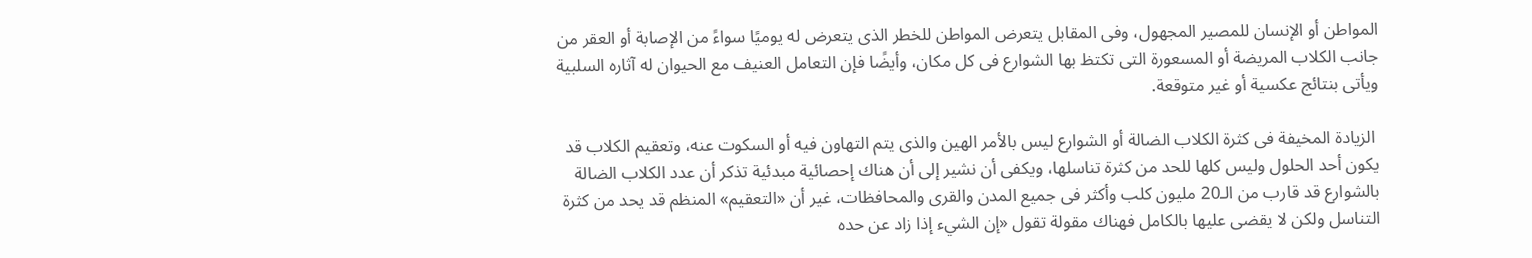المواطن أو الإنسان للمصير المجهول، وفى المقابل يتعرض المواطن للخطر الذى يتعرض له يوميًا سواءً من الإصابة أو العقر من جانب الكلاب المريضة أو المسعورة التى تكتظ بها الشوارع فى كل مكان، وأيضًا فإن التعامل العنيف مع الحيوان له آثاره السلبية ويأتى بنتائج عكسية أو غير متوقعة.

 الزيادة المخيفة فى كثرة الكلاب الضالة أو الشوارع ليس بالأمر الهين والذى يتم التهاون فيه أو السكوت عنه، وتعقيم الكلاب قد يكون أحد الحلول وليس كلها للحد من كثرة تناسلها، ويكفى أن نشير إلى أن هناك إحصائية مبدئية تذكر أن عدد الكلاب الضالة بالشوارع قد قارب من الـ20 مليون كلب وأكثر فى جميع المدن والقرى والمحافظات، غير أن «التعقيم» المنظم قد يحد من كثرة التناسل ولكن لا يقضى عليها بالكامل فهناك مقولة تقول «إن الشيء إذا زاد عن حده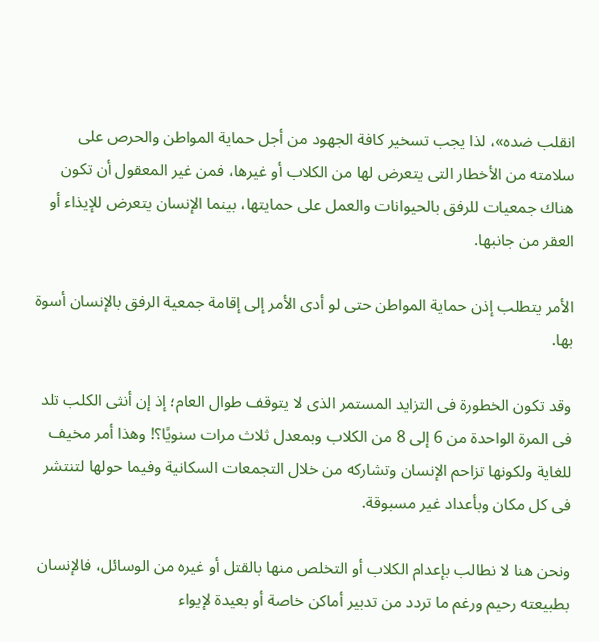انقلب ضده»، لذا يجب تسخير كافة الجهود من أجل حماية المواطن والحرص على سلامته من الأخطار التى يتعرض لها من الكلاب أو غيرها، فمن غير المعقول أن تكون هناك جمعيات للرفق بالحيوانات والعمل على حمايتها، بينما الإنسان يتعرض للإيذاء أو العقر من جانبها.

الأمر يتطلب إذن حماية المواطن حتى لو أدى الأمر إلى إقامة جمعية الرفق بالإنسان أسوة بها.

وقد تكون الخطورة فى التزايد المستمر الذى لا يتوقف طوال العام؛ إذ إن أنثى الكلب تلد فى المرة الواحدة من 6 إلى 8 من الكلاب وبمعدل ثلاث مرات سنويًا؟! وهذا أمر مخيف للغاية ولكونها تزاحم الإنسان وتشاركه من خلال التجمعات السكانية وفيما حولها لتنتشر فى كل مكان وبأعداد غير مسبوقة.

ونحن هنا لا نطالب بإعدام الكلاب أو التخلص منها بالقتل أو غيره من الوسائل، فالإنسان بطبيعته رحيم ورغم ما تردد من تدبير أماكن خاصة أو بعيدة لإيواء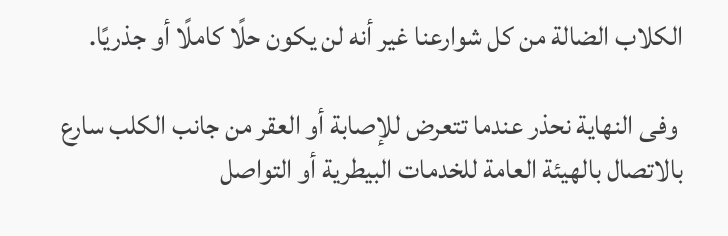الكلاب الضالة من كل شوارعنا غير أنه لن يكون حلًا كاملًا أو جذريًا.

 وفى النهاية نحذر عندما تتعرض للإصابة أو العقر من جانب الكلب سارع بالاتصال بالهيئة العامة للخدمات البيطرية أو التواصل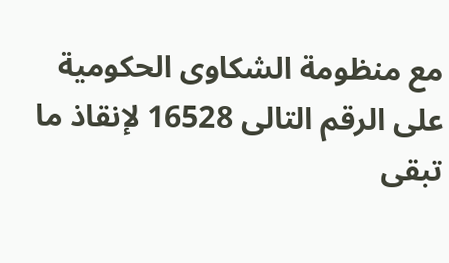مع منظومة الشكاوى الحكومية على الرقم التالى 16528 لإنقاذ ما تبقى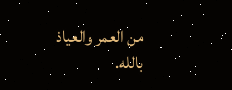من العمر والعياذ بالله.